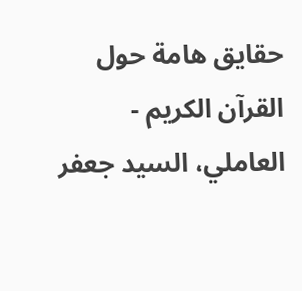حقايق هامة حول القرآن الكريم - العاملي، السيد جعفر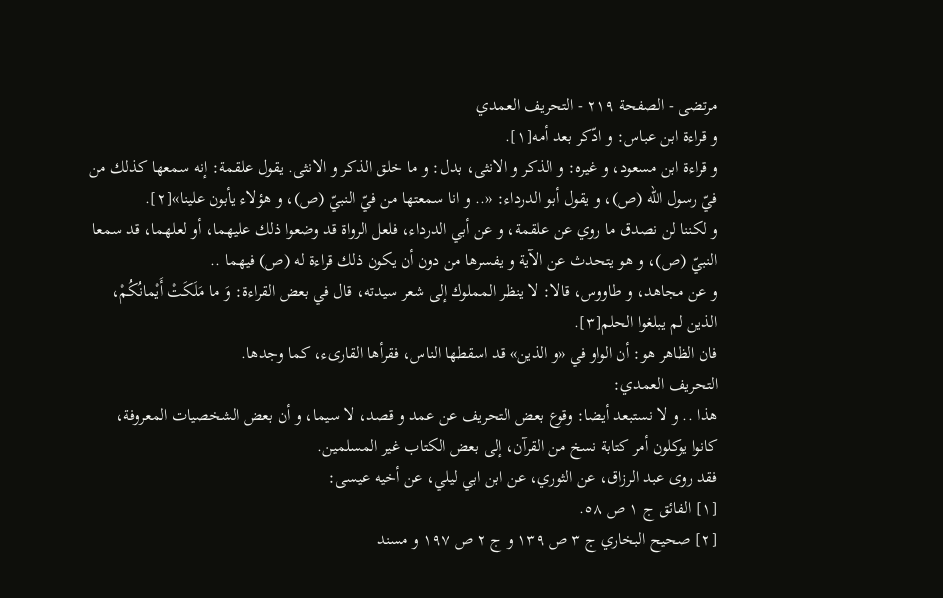مرتضى - الصفحة ٢١٩ - التحريف العمدي
و قراءة ابن عباس: و ادّكر بعد أمه[١].
و قراءة ابن مسعود، و غيره: و الذكر و الانثى، بدل: و ما خلق الذكر و الانثى. يقول علقمة: إنه سمعها كذلك من فيّ رسول اللّه (ص)، و يقول أبو الدرداء: «.. و انا سمعتها من فيّ النبيّ (ص)، و هؤلاء يأبون علينا»[٢].
و لكننا لن نصدق ما روي عن علقمة، و عن أبي الدرداء، فلعل الرواة قد وضعوا ذلك عليهما، أو لعلهما، قد سمعا النبيّ (ص)، و هو يتحدث عن الآية و يفسرها من دون أن يكون ذلك قراءة له (ص) فيهما ..
و عن مجاهد، و طاووس، قالا: لا ينظر المملوك إلى شعر سيدته، قال في بعض القراءة: وَ ما مَلَكَتْ أَيْمانُكُمْ، الذين لم يبلغوا الحلم[٣].
فان الظاهر هو: أن الواو في «و الذين» قد اسقطها الناس، فقرأها القارىء، كما وجدها.
التحريف العمدي:
هذا .. و لا نستبعد أيضا: وقوع بعض التحريف عن عمد و قصد، لا سيما، و أن بعض الشخصيات المعروفة، كانوا يوكلون أمر كتابة نسخ من القرآن، إلى بعض الكتاب غير المسلمين.
فقد روى عبد الرزاق، عن الثوري، عن ابن ابي ليلي، عن أخيه عيسى:
[١] الفائق ج ١ ص ٥٨.
[٢] صحيح البخاري ج ٣ ص ١٣٩ و ج ٢ ص ١٩٧ و مسند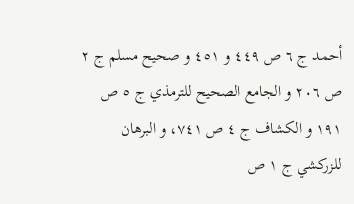أحمد ج ٦ ص ٤٤٩ و ٤٥١ و صحيح مسلم ج ٢ ص ٢٠٦ و الجامع الصحيح للترمذي ج ٥ ص ١٩١ و الكشاف ج ٤ ص ٧٤١، و البرهان للزركشي ج ١ ص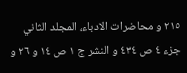٢١٥ و محاضرات الادباء، المجلد الثاني جزء ٤ ص ٤٣٤ و النشر ج ١ ص ١٤ و ٢٦ و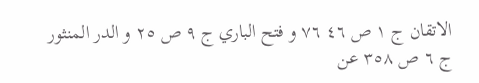الاتقان ج ١ ص ٤٦ ٧٦ و فتح الباري ج ٩ ص ٢٥ و الدر المنثور ج ٦ ص ٣٥٨ عن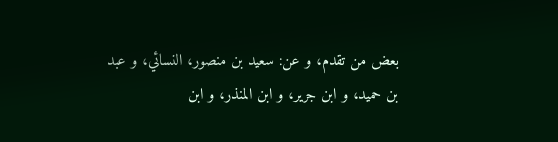بعض من تقدم، و عن: سعيد بن منصور، النسائي، و عبد بن حميد، و ابن جرير، و ابن المنذر، و ابن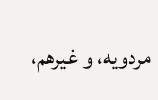مردويه، و غيرهم،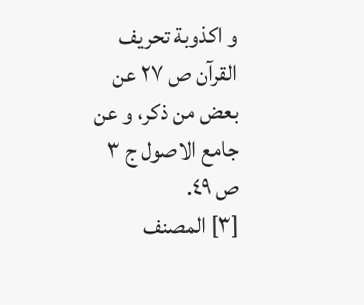و اكذوبة تحريف القرآن ص ٢٧ عن بعض من ذكر، و عن جامع الاصول ج ٣ ص ٤٩.
[٣] المصنف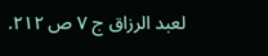لعبد الرزاق ج ٧ ص ٢١٢.